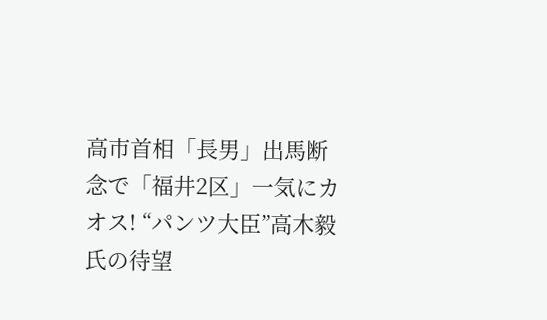高市首相「長男」出馬断念で「福井2区」一気にカオス! “パンツ大臣”高木毅氏の待望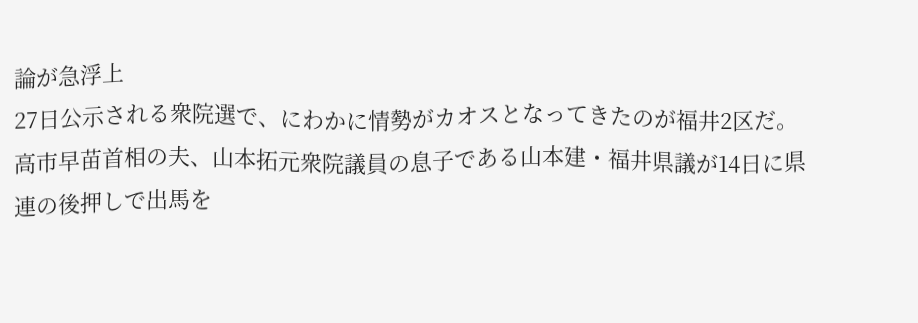論が急浮上
27日公示される衆院選で、にわかに情勢がカオスとなってきたのが福井2区だ。
高市早苗首相の夫、山本拓元衆院議員の息子である山本建・福井県議が14日に県連の後押しで出馬を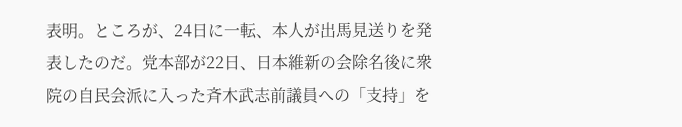表明。ところが、24日に一転、本人が出馬見送りを発表したのだ。党本部が22日、日本維新の会除名後に衆院の自民会派に入った斉木武志前議員への「支持」を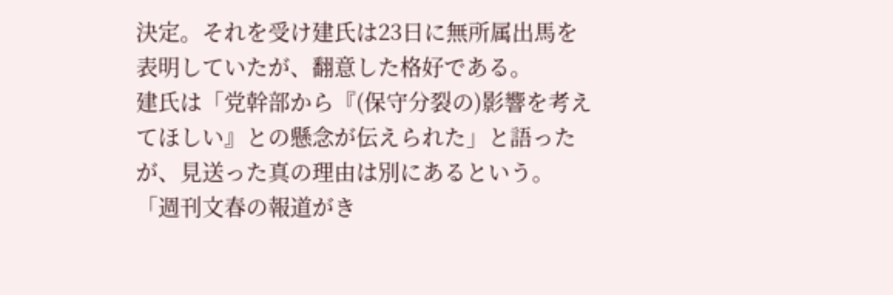決定。それを受け建氏は23日に無所属出馬を表明していたが、翻意した格好である。
建氏は「党幹部から『(保守分裂の)影響を考えてほしい』との懸念が伝えられた」と語ったが、見送った真の理由は別にあるという。
「週刊文春の報道がき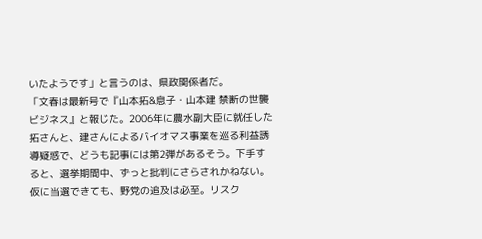いたようです」と言うのは、県政関係者だ。
「文春は最新号で『山本拓&息子・山本建 禁断の世襲ビジネス』と報じた。2006年に農水副大臣に就任した拓さんと、建さんによるバイオマス事業を巡る利益誘導疑惑で、どうも記事には第2弾があるそう。下手すると、選挙期間中、ずっと批判にさらされかねない。仮に当選できても、野党の追及は必至。リスク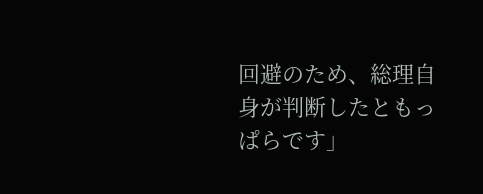回避のため、総理自身が判断したともっぱらです」